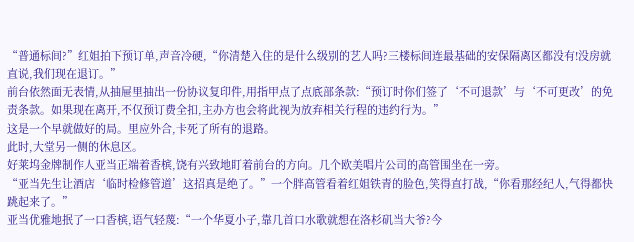“普通标间?”红姐拍下预订单,声音冷硬,“你清楚入住的是什么级别的艺人吗?三楼标间连最基础的安保隔离区都没有!没房就直说,我们现在退订。”
前台依然面无表情,从抽屉里抽出一份协议复印件,用指甲点了点底部条款:“预订时你们签了‘不可退款’与‘不可更改’的免责条款。如果现在离开,不仅预订费全扣,主办方也会将此视为放弃相关行程的违约行为。”
这是一个早就做好的局。里应外合,卡死了所有的退路。
此时,大堂另一侧的休息区。
好莱坞金牌制作人亚当正端着香槟,饶有兴致地盯着前台的方向。几个欧美唱片公司的高管围坐在一旁。
“亚当先生让酒店‘临时检修管道’这招真是绝了。”一个胖高管看着红姐铁青的脸色,笑得直打战,“你看那经纪人,气得都快跳起来了。”
亚当优雅地抿了一口香槟,语气轻蔑:“一个华夏小子,靠几首口水歌就想在洛杉矶当大爷?今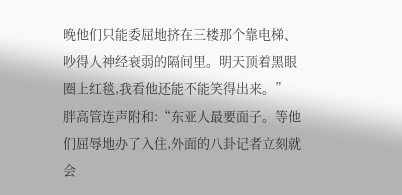晚他们只能委屈地挤在三楼那个靠电梯、吵得人神经衰弱的隔间里。明天顶着黑眼圈上红毯,我看他还能不能笑得出来。”
胖高管连声附和:“东亚人最要面子。等他们屈辱地办了入住,外面的八卦记者立刻就会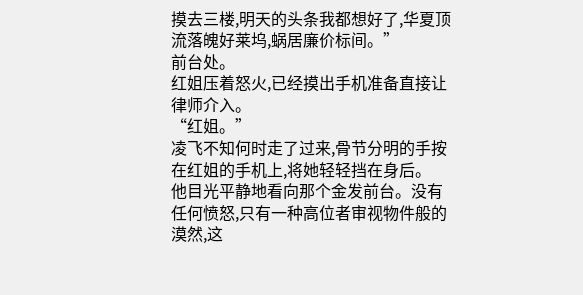摸去三楼,明天的头条我都想好了,华夏顶流落魄好莱坞,蜗居廉价标间。”
前台处。
红姐压着怒火,已经摸出手机准备直接让律师介入。
“红姐。”
凌飞不知何时走了过来,骨节分明的手按在红姐的手机上,将她轻轻挡在身后。
他目光平静地看向那个金发前台。没有任何愤怒,只有一种高位者审视物件般的漠然,这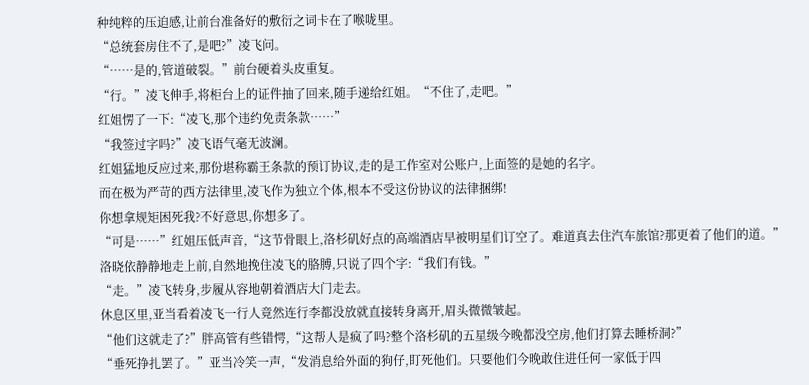种纯粹的压迫感,让前台准备好的敷衍之词卡在了喉咙里。
“总统套房住不了,是吧?”凌飞问。
“……是的,管道破裂。”前台硬着头皮重复。
“行。”凌飞伸手,将柜台上的证件抽了回来,随手递给红姐。“不住了,走吧。”
红姐愣了一下:“凌飞,那个违约免责条款……”
“我签过字吗?”凌飞语气毫无波澜。
红姐猛地反应过来,那份堪称霸王条款的预订协议,走的是工作室对公账户,上面签的是她的名字。
而在极为严苛的西方法律里,凌飞作为独立个体,根本不受这份协议的法律捆绑!
你想拿规矩困死我?不好意思,你想多了。
“可是……”红姐压低声音,“这节骨眼上,洛杉矶好点的高端酒店早被明星们订空了。难道真去住汽车旅馆?那更着了他们的道。”
洛晓依静静地走上前,自然地挽住凌飞的胳膊,只说了四个字:“我们有钱。”
“走。”凌飞转身,步履从容地朝着酒店大门走去。
休息区里,亚当看着凌飞一行人竟然连行李都没放就直接转身离开,眉头微微皱起。
“他们这就走了?”胖高管有些错愕,“这帮人是疯了吗?整个洛杉矶的五星级今晚都没空房,他们打算去睡桥洞?”
“垂死挣扎罢了。”亚当冷笑一声,“发消息给外面的狗仔,盯死他们。只要他们今晚敢住进任何一家低于四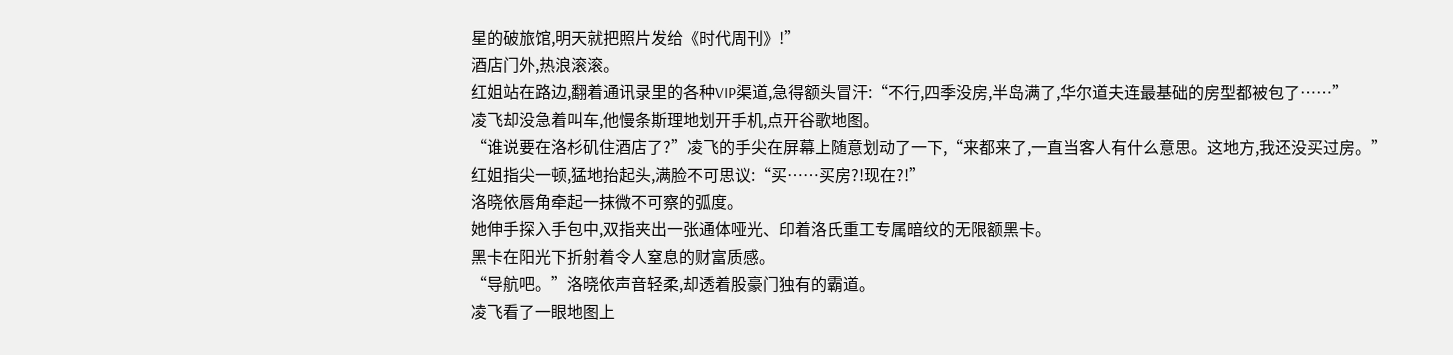星的破旅馆,明天就把照片发给《时代周刊》!”
酒店门外,热浪滚滚。
红姐站在路边,翻着通讯录里的各种VIP渠道,急得额头冒汗:“不行,四季没房,半岛满了,华尔道夫连最基础的房型都被包了……”
凌飞却没急着叫车,他慢条斯理地划开手机,点开谷歌地图。
“谁说要在洛杉矶住酒店了?”凌飞的手尖在屏幕上随意划动了一下,“来都来了,一直当客人有什么意思。这地方,我还没买过房。”
红姐指尖一顿,猛地抬起头,满脸不可思议:“买……买房?!现在?!”
洛晓依唇角牵起一抹微不可察的弧度。
她伸手探入手包中,双指夹出一张通体哑光、印着洛氏重工专属暗纹的无限额黑卡。
黑卡在阳光下折射着令人窒息的财富质感。
“导航吧。”洛晓依声音轻柔,却透着股豪门独有的霸道。
凌飞看了一眼地图上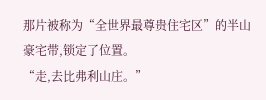那片被称为“全世界最尊贵住宅区”的半山豪宅带,锁定了位置。
“走,去比弗利山庄。”